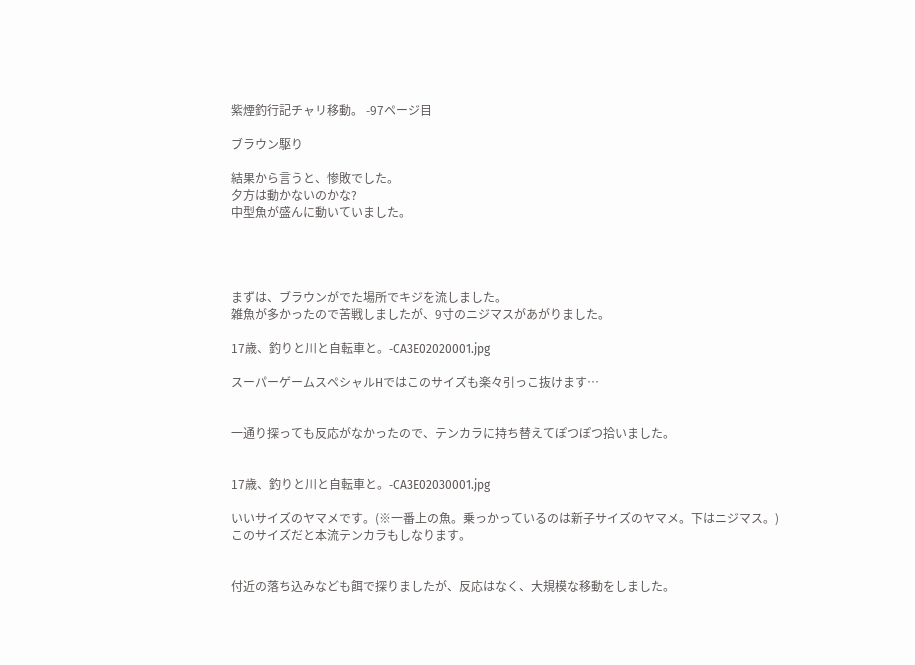紫煙釣行記チャリ移動。 -97ページ目

ブラウン駆り

結果から言うと、惨敗でした。
夕方は動かないのかな?
中型魚が盛んに動いていました。




まずは、ブラウンがでた場所でキジを流しました。
雑魚が多かったので苦戦しましたが、9寸のニジマスがあがりました。

17歳、釣りと川と自転車と。-CA3E02020001.jpg

スーパーゲームスペシャルHではこのサイズも楽々引っこ抜けます…


一通り探っても反応がなかったので、テンカラに持ち替えてぽつぽつ拾いました。


17歳、釣りと川と自転車と。-CA3E02030001.jpg

いいサイズのヤマメです。(※一番上の魚。乗っかっているのは新子サイズのヤマメ。下はニジマス。)
このサイズだと本流テンカラもしなります。


付近の落ち込みなども餌で探りましたが、反応はなく、大規模な移動をしました。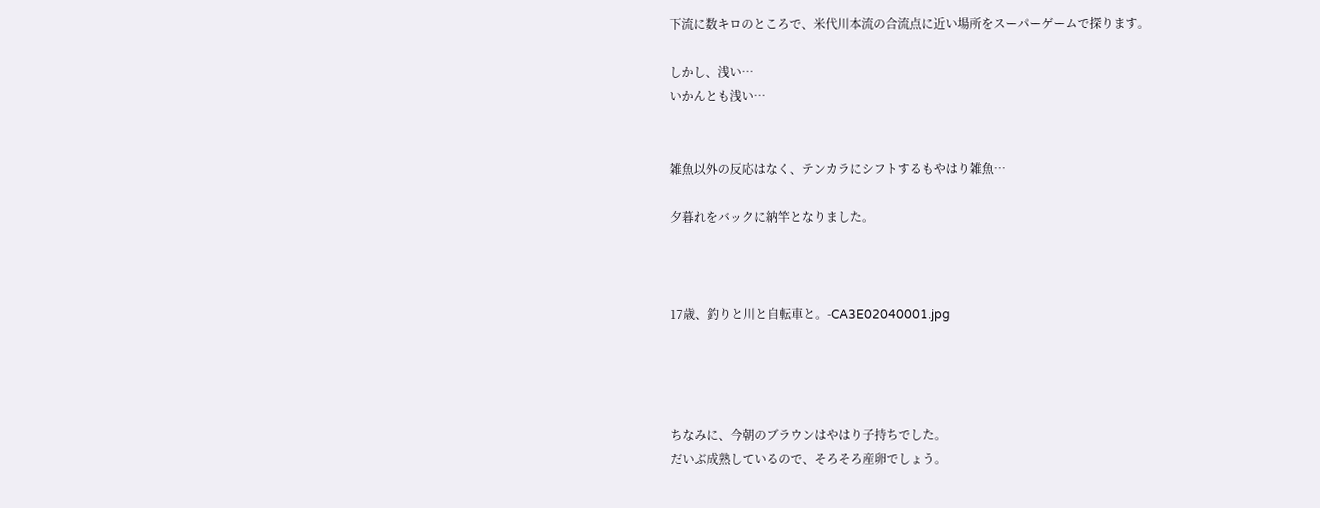下流に数キロのところで、米代川本流の合流点に近い場所をスーパーゲームで探ります。

しかし、浅い…
いかんとも浅い…


雑魚以外の反応はなく、テンカラにシフトするもやはり雑魚…

夕暮れをバックに納竿となりました。



17歳、釣りと川と自転車と。-CA3E02040001.jpg




ちなみに、今朝のブラウンはやはり子持ちでした。
だいぶ成熟しているので、そろそろ産卵でしょう。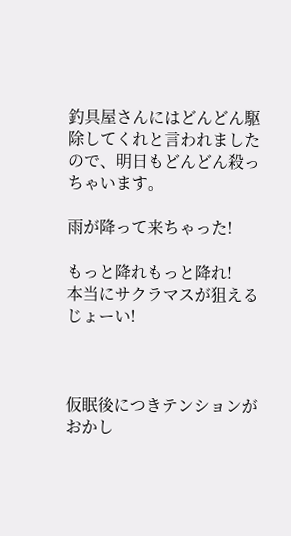釣具屋さんにはどんどん駆除してくれと言われましたので、明日もどんどん殺っちゃいます。

雨が降って来ちゃった!

もっと降れもっと降れ!
本当にサクラマスが狙えるじょーい!



仮眠後につきテンションがおかし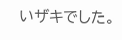いザキでした。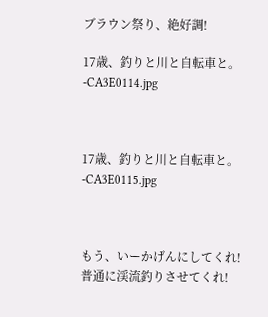ブラウン祭り、絶好調!

17歳、釣りと川と自転車と。-CA3E0114.jpg



17歳、釣りと川と自転車と。-CA3E0115.jpg



もう、いーかげんにしてくれ!
普通に渓流釣りさせてくれ!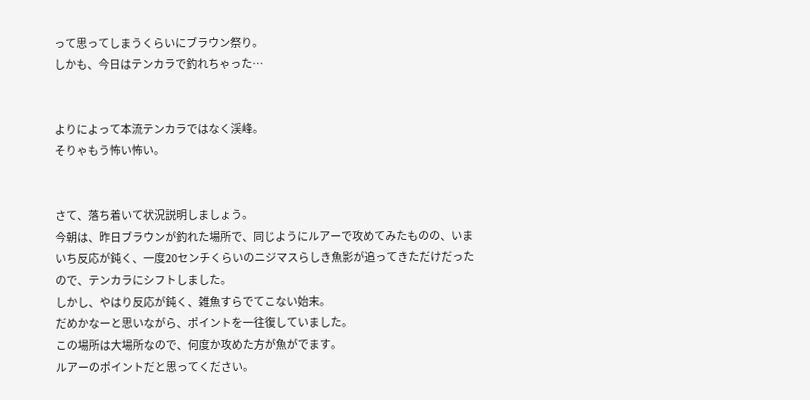って思ってしまうくらいにブラウン祭り。
しかも、今日はテンカラで釣れちゃった…


よりによって本流テンカラではなく渓峰。
そりゃもう怖い怖い。


さて、落ち着いて状況説明しましょう。
今朝は、昨日ブラウンが釣れた場所で、同じようにルアーで攻めてみたものの、いまいち反応が鈍く、一度20センチくらいのニジマスらしき魚影が追ってきただけだったので、テンカラにシフトしました。
しかし、やはり反応が鈍く、雑魚すらでてこない始末。
だめかなーと思いながら、ポイントを一往復していました。
この場所は大場所なので、何度か攻めた方が魚がでます。
ルアーのポイントだと思ってください。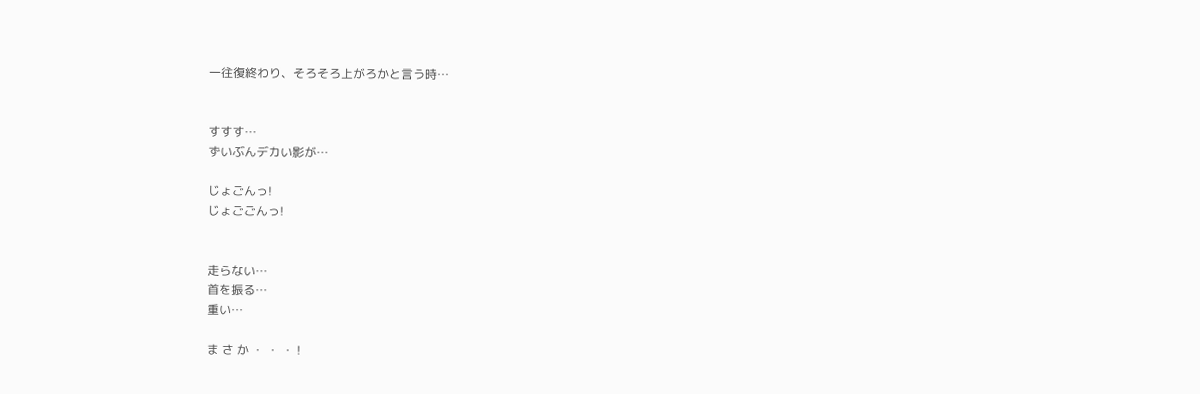一往復終わり、そろそろ上がろかと言う時…


すすす…
ずいぶんデカい影が…

じょごんっ!
じょごごんっ!


走らない…
首を振る…
重い…

ま さ か ・ ・ ・ !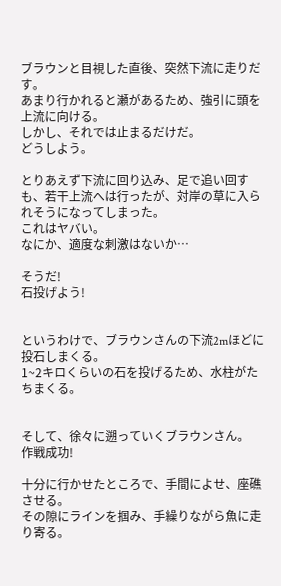ブラウンと目視した直後、突然下流に走りだす。
あまり行かれると瀬があるため、強引に頭を上流に向ける。
しかし、それでは止まるだけだ。
どうしよう。

とりあえず下流に回り込み、足で追い回すも、若干上流へは行ったが、対岸の草に入られそうになってしまった。
これはヤバい。
なにか、適度な刺激はないか…

そうだ!
石投げよう!


というわけで、ブラウンさんの下流2mほどに投石しまくる。
1~2キロくらいの石を投げるため、水柱がたちまくる。


そして、徐々に遡っていくブラウンさん。
作戦成功!

十分に行かせたところで、手間によせ、座礁させる。
その隙にラインを掴み、手繰りながら魚に走り寄る。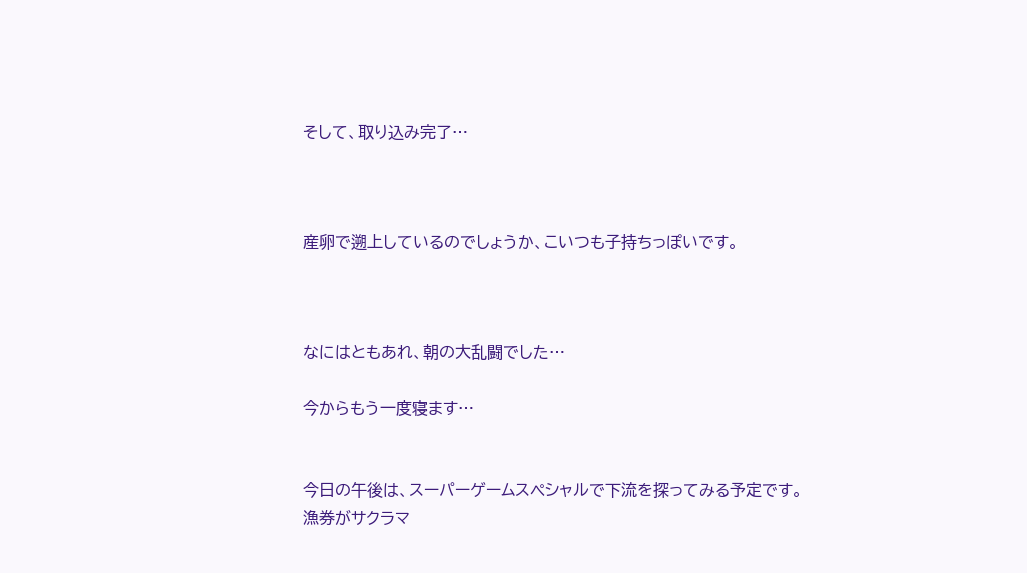そして、取り込み完了…



産卵で遡上しているのでしょうか、こいつも子持ちっぽいです。



なにはともあれ、朝の大乱闘でした…

今からもう一度寝ます…


今日の午後は、スーパーゲームスペシャルで下流を探ってみる予定です。
漁券がサクラマ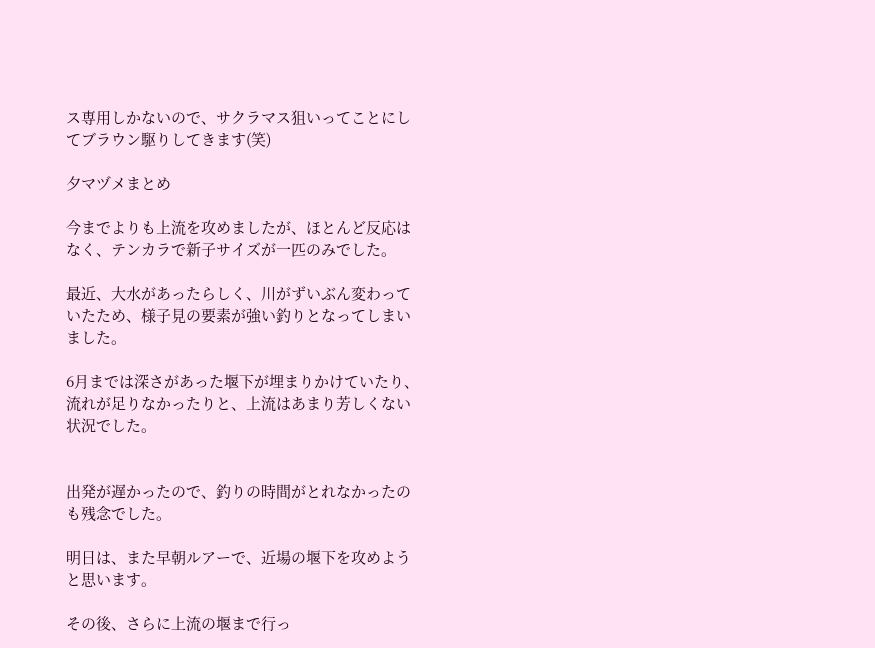ス専用しかないので、サクラマス狙いってことにしてブラウン駆りしてきます(笑)

夕マヅメまとめ

今までよりも上流を攻めましたが、ほとんど反応はなく、テンカラで新子サイズが一匹のみでした。

最近、大水があったらしく、川がずいぶん変わっていたため、様子見の要素が強い釣りとなってしまいました。

6月までは深さがあった堰下が埋まりかけていたり、流れが足りなかったりと、上流はあまり芳しくない状況でした。


出発が遅かったので、釣りの時間がとれなかったのも残念でした。

明日は、また早朝ルアーで、近場の堰下を攻めようと思います。

その後、さらに上流の堰まで行っ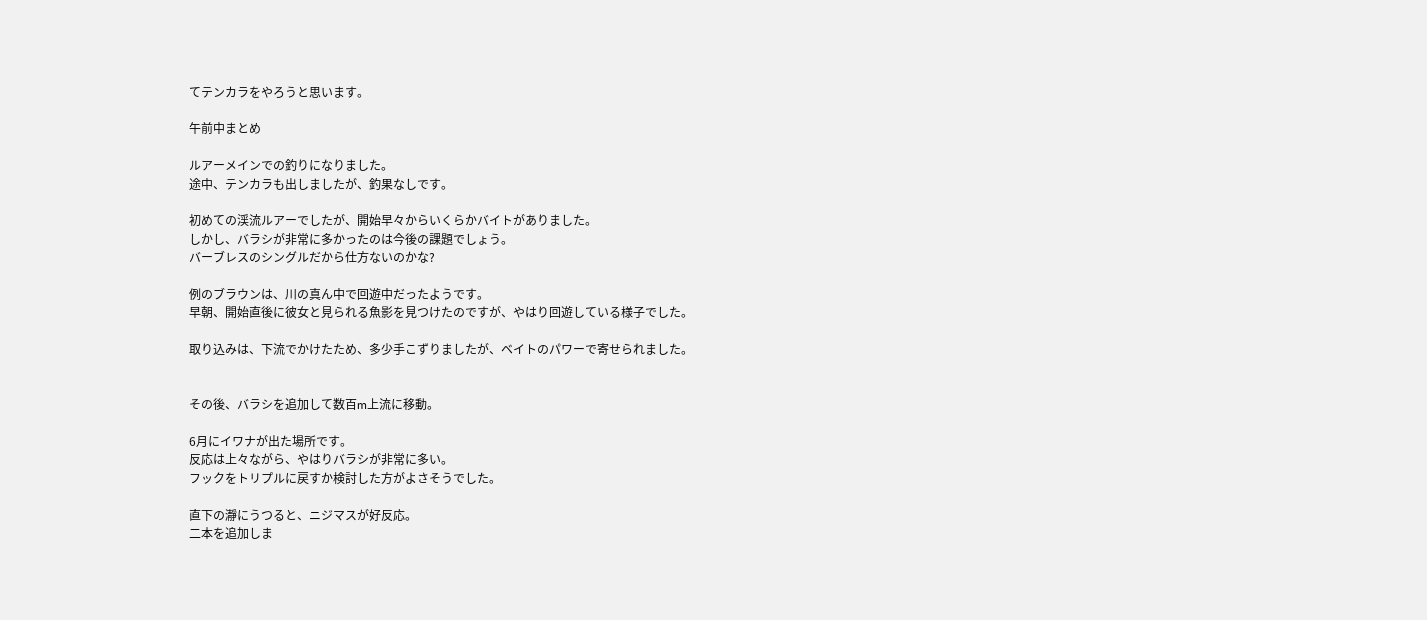てテンカラをやろうと思います。

午前中まとめ

ルアーメインでの釣りになりました。
途中、テンカラも出しましたが、釣果なしです。

初めての渓流ルアーでしたが、開始早々からいくらかバイトがありました。
しかし、バラシが非常に多かったのは今後の課題でしょう。
バーブレスのシングルだから仕方ないのかな?

例のブラウンは、川の真ん中で回遊中だったようです。
早朝、開始直後に彼女と見られる魚影を見つけたのですが、やはり回遊している様子でした。

取り込みは、下流でかけたため、多少手こずりましたが、ベイトのパワーで寄せられました。


その後、バラシを追加して数百m上流に移動。

6月にイワナが出た場所です。
反応は上々ながら、やはりバラシが非常に多い。
フックをトリプルに戻すか検討した方がよさそうでした。

直下の瀞にうつると、ニジマスが好反応。
二本を追加しま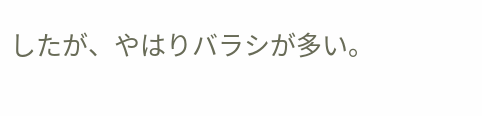したが、やはりバラシが多い。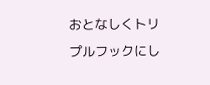おとなしくトリプルフックにし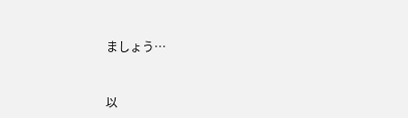ましょう…



以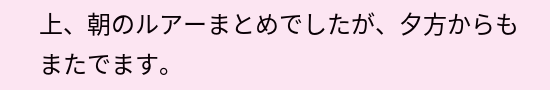上、朝のルアーまとめでしたが、夕方からもまたでます。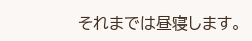それまでは昼寝します。